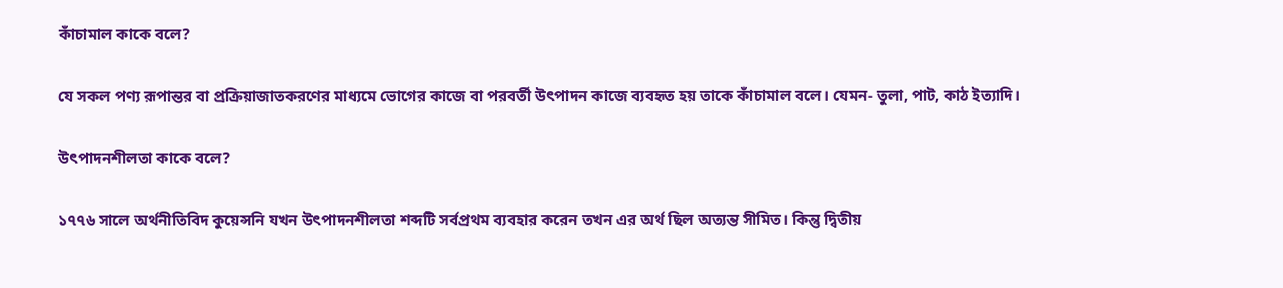কাঁচামাল কাকে বলে?

যে সকল পণ্য রূপান্তর বা প্রক্রিয়াজাতকরণের মাধ্যমে ভোগের কাজে বা পরবর্তী উৎপাদন কাজে ব্যবহৃত হয় তাকে কাঁচামাল বলে। যেমন- তুলা, পাট, কাঠ ইত্যাদি।

উৎপাদনশীলতা কাকে বলে?

১৭৭৬ সালে অর্থনীতিবিদ কুয়েন্সনি যখন উৎপাদনশীলতা শব্দটি সর্বপ্রথম ব্যবহার করেন তখন এর অর্থ ছিল অত্যন্ত সীমিত। কিন্তু দ্বিতীয়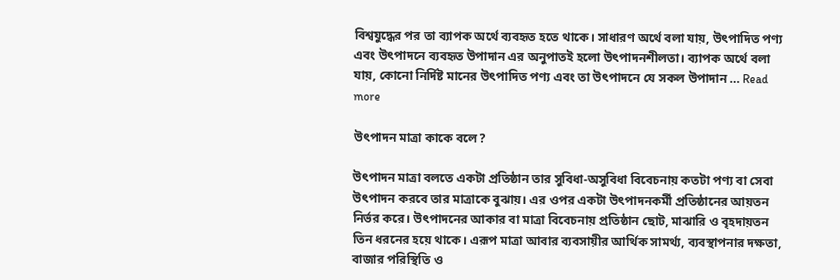বিশ্বযুদ্ধের পর তা ব্যাপক অর্থে ব্যবহৃত হতে থাকে। সাধারণ অর্থে বলা যায়, উৎপাদিত পণ্য এবং উৎপাদনে ব্যবহৃত উপাদান এর অনুপাতই হলো উৎপাদনশীলতা। ব্যাপক অর্থে বলা যায়, কোনো নির্দিষ্ট মানের উৎপাদিত পণ্য এবং তা উৎপাদনে যে সকল উপাদান … Read more

উৎপাদন মাত্রা কাকে বলে?

উৎপাদন মাত্রা বলতে একটা প্রতিষ্ঠান তার সুবিধা-অসুবিধা বিবেচনায় কতটা পণ্য বা সেবা উৎপাদন করবে তার মাত্রাকে বুঝায়। এর ওপর একটা উৎপাদনকর্মী প্রতিষ্ঠানের আয়তন নির্ভর করে। উৎপাদনের আকার বা মাত্রা বিবেচনায় প্রতিষ্ঠান ছোট, মাঝারি ও বৃহদায়তন তিন ধরনের হয়ে থাকে। এরূপ মাত্রা আবার ব্যবসায়ীর আর্থিক সামর্থ্য, ব্যবস্থাপনার দক্ষতা, বাজার পরিস্থিতি ও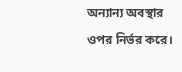অন্যান্য অবস্থার ওপর নির্ভর করে।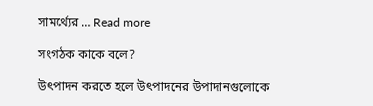সামর্থ্যের … Read more

সংগঠক কাকে বলে?

উৎপাদন করতে হলে উৎপাদনের উপাদানগুলোকে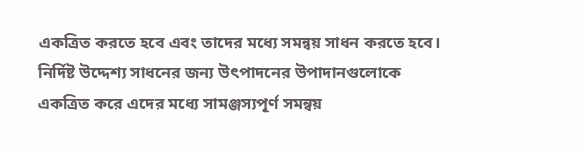একত্রিত করতে হবে এবং তাদের মধ্যে সমন্বয় সাধন করতে হবে। নির্দিষ্ট উদ্দেশ্য সাধনের জন্য উৎপাদনের উপাদানগুলোকে একত্রিত করে এদের মধ্যে সামঞ্জস্যপূর্ণ সমন্বয়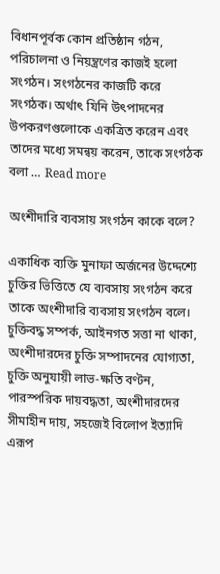বিধানপূর্বক কোন প্রতিষ্ঠান গঠন, পরিচালনা ও নিয়ন্ত্রণের কাজই হলো সংগঠন। সংগঠনের কাজটি করে সংগঠক। অর্থাৎ যিনি উৎপাদনের উপকরণগুলোকে একত্রিত করেন এবং তাদের মধ্যে সমন্বয় করেন, তাকে সংগঠক বলা … Read more

অংশীদারি ব্যবসায় সংগঠন কাকে বলে?

একাধিক ব্যক্তি মুনাফা অর্জনের উদ্দেশ্যে চুক্তির ভিত্তিতে যে ব্যবসায় সংগঠন করে তাকে অংশীদারি ব্যবসায় সংগঠন বলে। চুক্তিবদ্ধ সম্পর্ক, আইনগত সত্তা না থাকা, অংশীদারদের চুক্তি সম্পাদনের যোগ্যতা, চুক্তি অনুযায়ী লাভ-ক্ষতি বণ্টন, পারস্পরিক দায়বদ্ধতা, অংশীদারদের সীমাহীন দায়, সহজেই বিলোপ ইত্যাদি এরূপ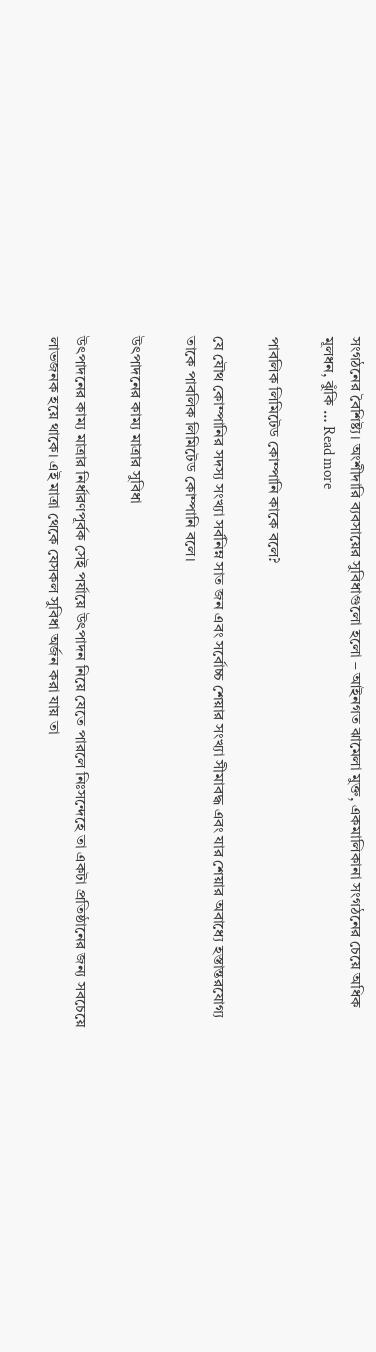সংগঠনের বৈশিষ্ট্য। অংশীদারি ব্যবসায়ের সুবিধাগুলো হলো – আইনগত ঝামেলা মুক্ত, একমালিকানা সংগঠনের চেয়ে অধিক মূলধন, ঝুঁকি … Read more

পাবলিক লিমিটেড কোম্পানি কাকে বলে?

যে যৌথ কোম্পানির সদস্য সংখ্যা সর্বনিম্ন সাত জন এবং সর্বোচ্চ শেয়ার সংখ্যা সীমাবদ্ধ এবং যার শেয়ার অবাধ্যে হস্তান্তরযোগ্য তাকে পাবলিক লিমিটেড কোম্পানি বলে।

উৎপাদনের কাম্য মাত্রার সুবিধা

উৎপাদনের কাম্য মাত্রার নির্ধারণপূর্বক সেই পর্যায়ে উৎপাদন নিয়ে যেতে পারলে নিঃসন্দেহে তা একটা প্রতিষ্ঠানের জন্য সবচেয়ে লাভজনক হয়ে থাকে। এই মাত্রা থেকে যেসকল সুবিধা অর্জন করা যায় তা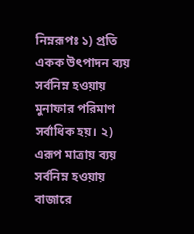নিম্নরূপঃ ১) প্রতি একক উৎপাদন ব্যয় সর্বনিম্ন হওয়ায় মুনাফার পরিমাণ সর্বাধিক হয়। ২) এরূপ মাত্রায় ব্যয় সর্বনিম্ন হওয়ায় বাজারে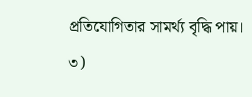প্রতিযোগিতার সামর্থ্য বৃদ্ধি পায়। ৩)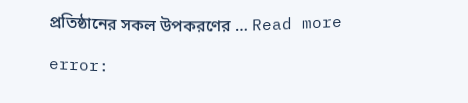প্রতিষ্ঠানের সকল উপকরণের … Read more

error: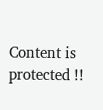Content is protected !!